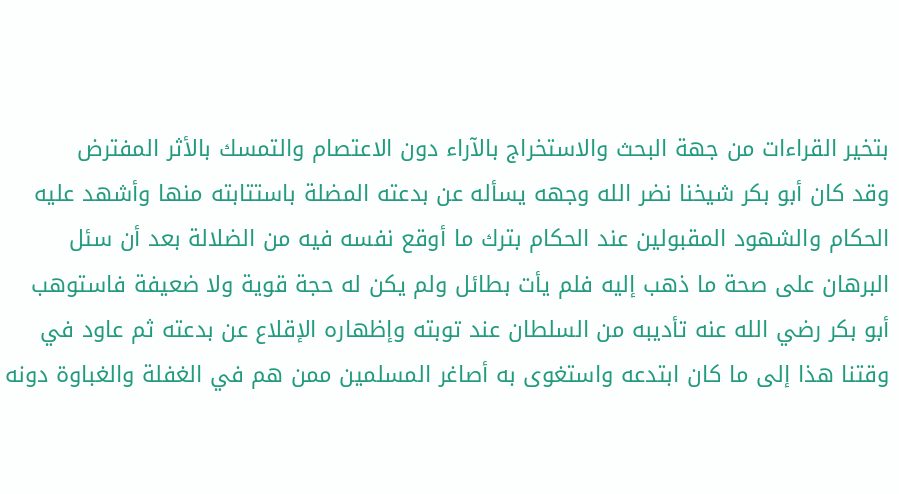بتخير القراءات من جهة البحث والاستخراج بالآراء دون الاعتصام والتمسك بالأثر المفترض
وقد كان أبو بكر شيخنا نضر الله وجهه يسأله عن بدعته المضلة باستتابته منها وأشهد عليه الحكام والشهود المقبولين عند الحكام بترك ما أوقع نفسه فيه من الضلالة بعد أن سئل البرهان على صحة ما ذهب إليه فلم يأت بطائل ولم يكن له حجة قوية ولا ضعيفة فاستوهب أبو بكر رضي الله عنه تأديبه من السلطان عند توبته وإظهاره الإقلاع عن بدعته ثم عاود في وقتنا هذا إلى ما كان ابتدعه واستغوى به أصاغر المسلمين ممن هم في الغفلة والغباوة دونه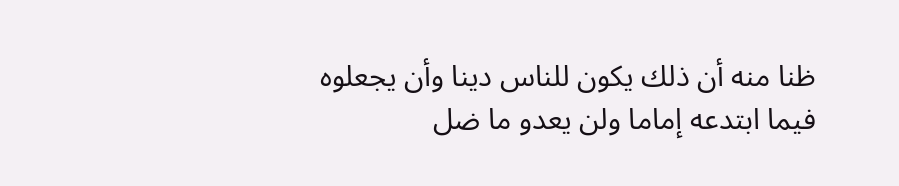ظنا منه أن ذلك يكون للناس دينا وأن يجعلوه فيما ابتدعه إماما ولن يعدو ما ضل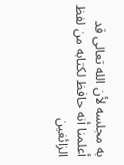به مجلسه لأن الله تعالى قد أعلمنا أنه حافظ لكتابه من لفظ الزائغين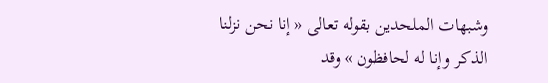وشبهات الملحدين بقوله تعالى « إنا نحن نزلنا الذكر وإنا له لحافظون » وقد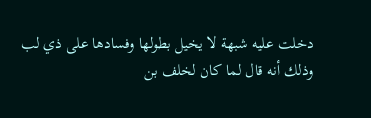دخلت عليه شبهة لا يخيل بطولها وفسادها على ذي لب وذلك أنه قال لما كان لخلف بن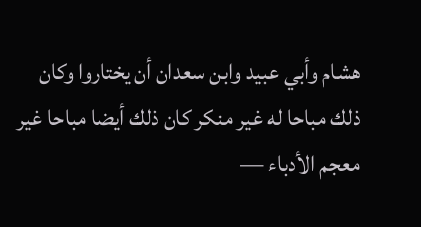هشام وأبي عبيد وابن سعدان أن يختاروا وكان ذلك مباحا له غير منكر كان ذلك أيضا مباحا غير
معجم الأدباء —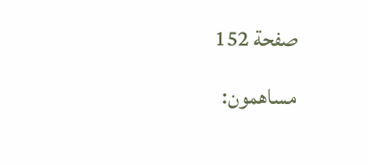صفحة 152
مساهمون: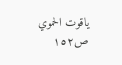ياقوت الحموي
ص١٥٢